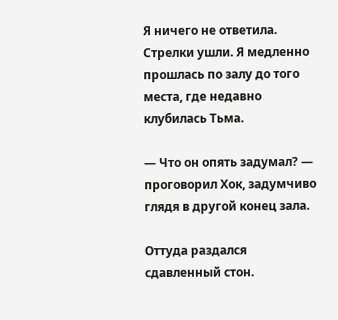Я ничего не ответила. Стрелки ушли. Я медленно прошлась по залу до того места, где недавно клубилась Тьма.

— Что он опять задумал? — проговорил Хок, задумчиво глядя в другой конец зала.

Оттуда раздался сдавленный стон.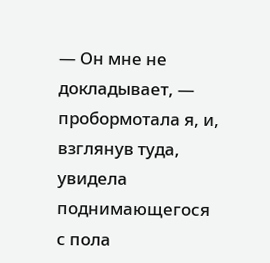— Он мне не докладывает, — пробормотала я, и, взглянув туда, увидела поднимающегося с пола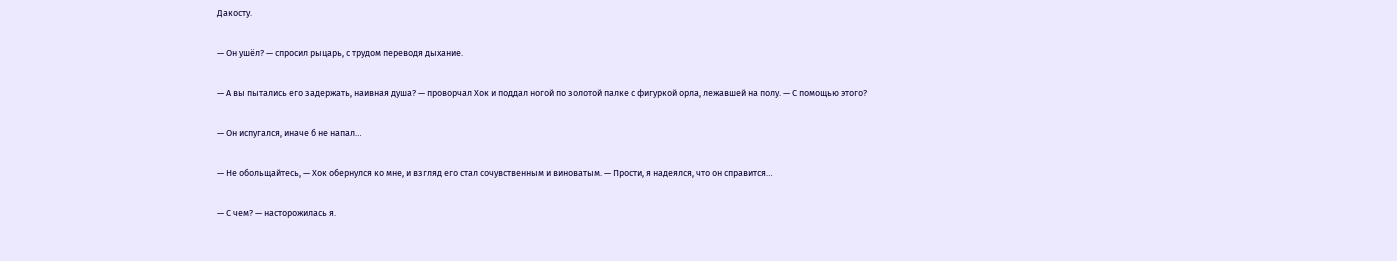Дакосту.

— Он ушёл? — спросил рыцарь, с трудом переводя дыхание.

— А вы пытались его задержать, наивная душа? — проворчал Хок и поддал ногой по золотой палке с фигуркой орла, лежавшей на полу. — С помощью этого?

— Он испугался, иначе б не напал…

— Не обольщайтесь, — Хок обернулся ко мне, и взгляд его стал сочувственным и виноватым. — Прости, я надеялся, что он справится…

— С чем? — насторожилась я.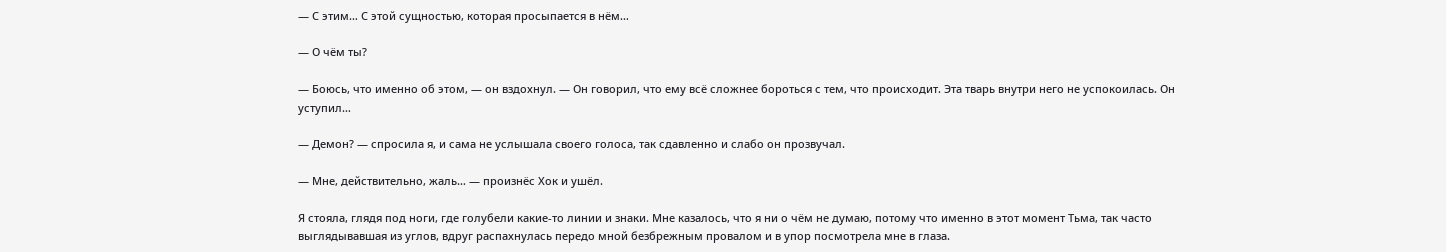— С этим… С этой сущностью, которая просыпается в нём…

— О чём ты?

— Боюсь, что именно об этом, — он вздохнул. — Он говорил, что ему всё сложнее бороться с тем, что происходит. Эта тварь внутри него не успокоилась. Он уступил…

— Демон? — спросила я, и сама не услышала своего голоса, так сдавленно и слабо он прозвучал.

— Мне, действительно, жаль… — произнёс Хок и ушёл.

Я стояла, глядя под ноги, где голубели какие-то линии и знаки. Мне казалось, что я ни о чём не думаю, потому что именно в этот момент Тьма, так часто выглядывавшая из углов, вдруг распахнулась передо мной безбрежным провалом и в упор посмотрела мне в глаза.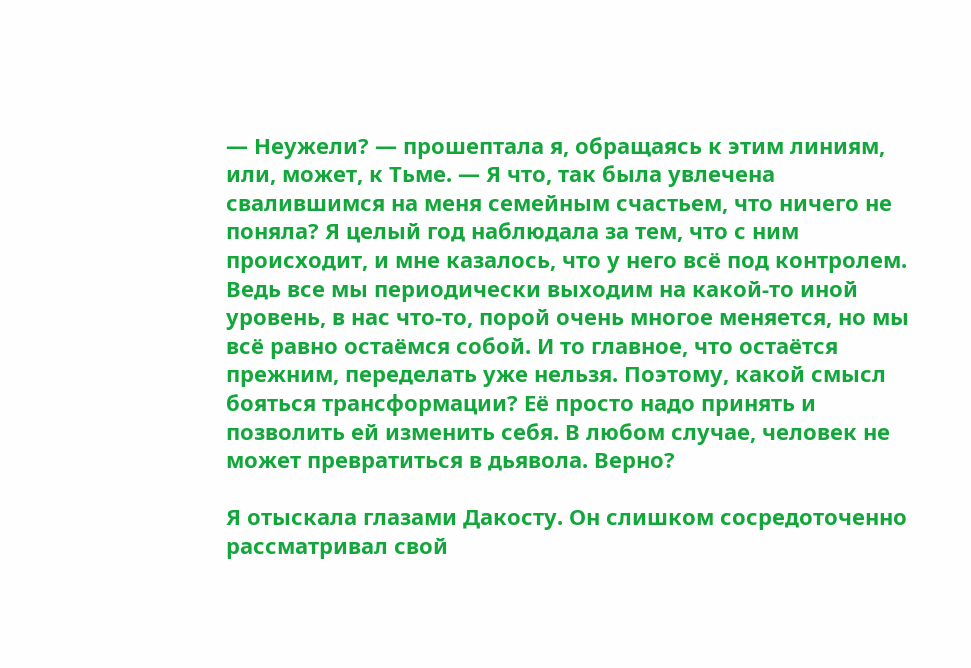— Неужели? — прошептала я, обращаясь к этим линиям, или, может, к Тьме. — Я что, так была увлечена свалившимся на меня семейным счастьем, что ничего не поняла? Я целый год наблюдала за тем, что с ним происходит, и мне казалось, что у него всё под контролем. Ведь все мы периодически выходим на какой-то иной уровень, в нас что-то, порой очень многое меняется, но мы всё равно остаёмся собой. И то главное, что остаётся прежним, переделать уже нельзя. Поэтому, какой смысл бояться трансформации? Её просто надо принять и позволить ей изменить себя. В любом случае, человек не может превратиться в дьявола. Верно?

Я отыскала глазами Дакосту. Он слишком сосредоточенно рассматривал свой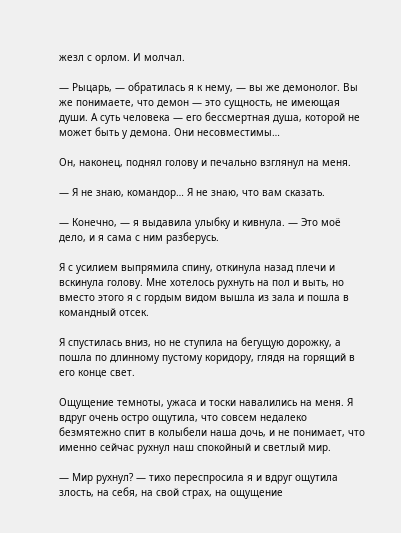жезл с орлом. И молчал.

— Рыцарь, — обратилась я к нему, — вы же демонолог. Вы же понимаете, что демон — это сущность, не имеющая души. А суть человека — его бессмертная душа, которой не может быть у демона. Они несовместимы…

Он, наконец, поднял голову и печально взглянул на меня.

— Я не знаю, командор… Я не знаю, что вам сказать.

— Конечно, — я выдавила улыбку и кивнула. — Это моё дело, и я сама с ним разберусь.

Я с усилием выпрямила спину, откинула назад плечи и вскинула голову. Мне хотелось рухнуть на пол и выть, но вместо этого я с гордым видом вышла из зала и пошла в командный отсек.

Я спустилась вниз, но не ступила на бегущую дорожку, а пошла по длинному пустому коридору, глядя на горящий в его конце свет.

Ощущение темноты, ужаса и тоски навалились на меня. Я вдруг очень остро ощутила, что совсем недалеко безмятежно спит в колыбели наша дочь, и не понимает, что именно сейчас рухнул наш спокойный и светлый мир.

— Мир рухнул? — тихо переспросила я и вдруг ощутила злость, на себя, на свой страх, на ощущение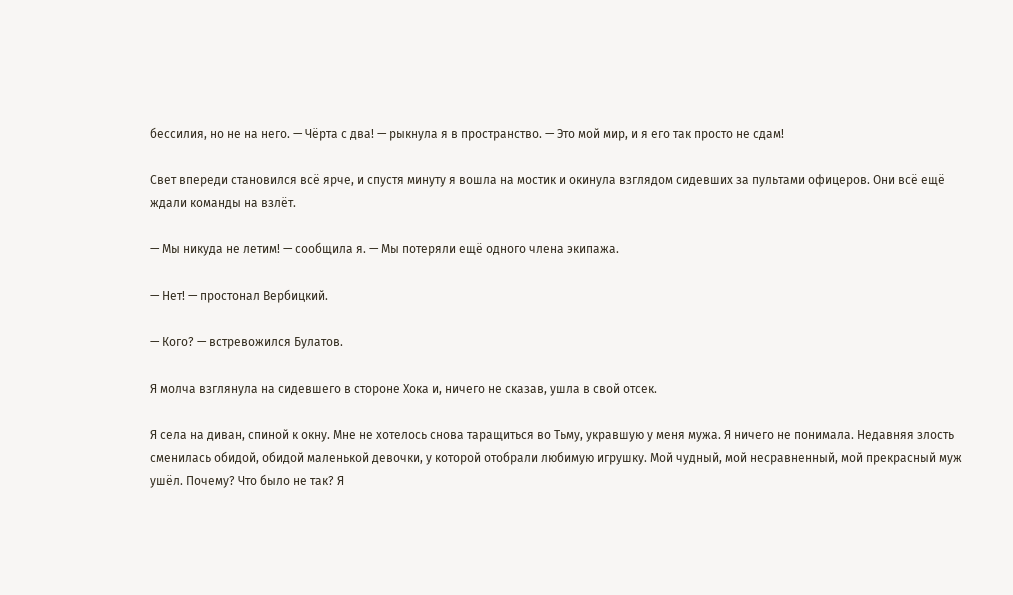бессилия, но не на него. — Чёрта с два! — рыкнула я в пространство. — Это мой мир, и я его так просто не сдам!

Свет впереди становился всё ярче, и спустя минуту я вошла на мостик и окинула взглядом сидевших за пультами офицеров. Они всё ещё ждали команды на взлёт.

— Мы никуда не летим! — сообщила я. — Мы потеряли ещё одного члена экипажа.

— Нет! — простонал Вербицкий.

— Кого? — встревожился Булатов.

Я молча взглянула на сидевшего в стороне Хока и, ничего не сказав, ушла в свой отсек.

Я села на диван, спиной к окну. Мне не хотелось снова таращиться во Тьму, укравшую у меня мужа. Я ничего не понимала. Недавняя злость сменилась обидой, обидой маленькой девочки, у которой отобрали любимую игрушку. Мой чудный, мой несравненный, мой прекрасный муж ушёл. Почему? Что было не так? Я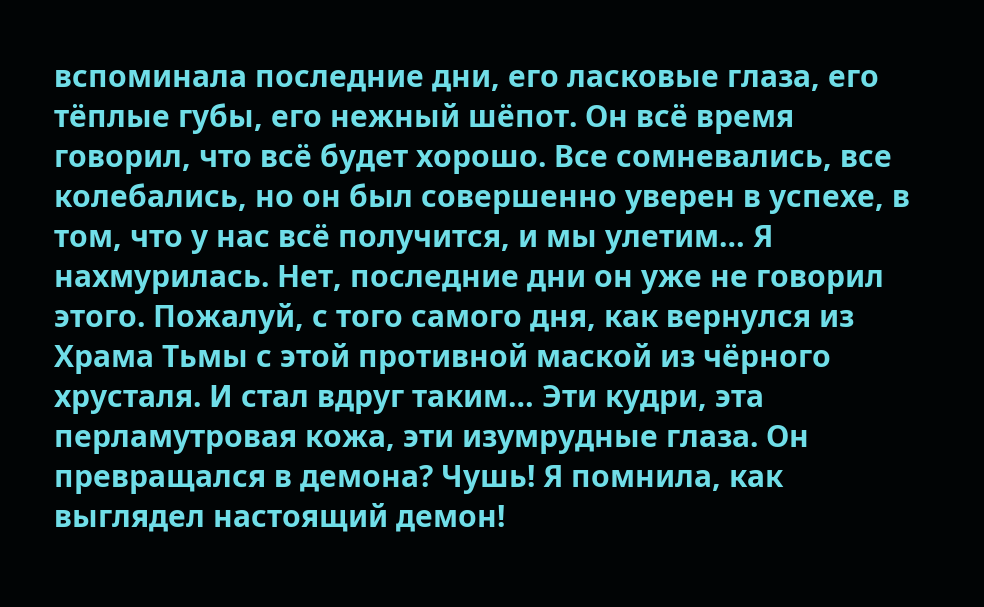вспоминала последние дни, его ласковые глаза, его тёплые губы, его нежный шёпот. Он всё время говорил, что всё будет хорошо. Все сомневались, все колебались, но он был совершенно уверен в успехе, в том, что у нас всё получится, и мы улетим… Я нахмурилась. Нет, последние дни он уже не говорил этого. Пожалуй, с того самого дня, как вернулся из Храма Тьмы с этой противной маской из чёрного хрусталя. И стал вдруг таким… Эти кудри, эта перламутровая кожа, эти изумрудные глаза. Он превращался в демона? Чушь! Я помнила, как выглядел настоящий демон!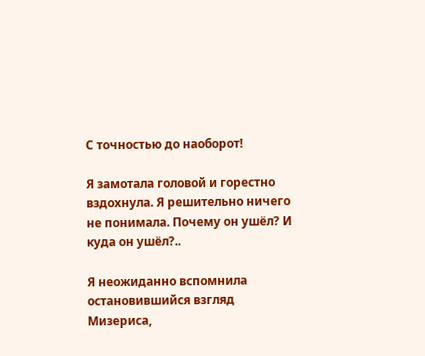С точностью до наоборот!

Я замотала головой и горестно вздохнула. Я решительно ничего не понимала. Почему он ушёл? И куда он ушёл?..

Я неожиданно вспомнила остановившийся взгляд Мизериса,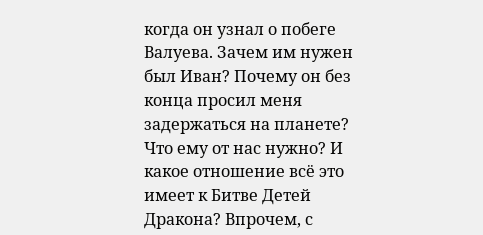когда он узнал о побеге Валуева. Зачем им нужен был Иван? Почему он без конца просил меня задержаться на планете? Что ему от нас нужно? И какое отношение всё это имеет к Битве Детей Дракона? Впрочем, с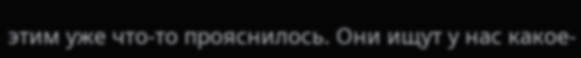этим уже что-то прояснилось. Они ищут у нас какое-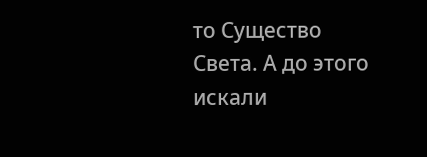то Существо Света. А до этого искали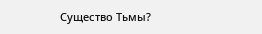Существо Тьмы?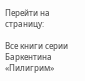Перейти на страницу:

Все книги серии Баркентина «Пилигрим»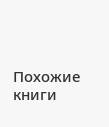Похожие книги